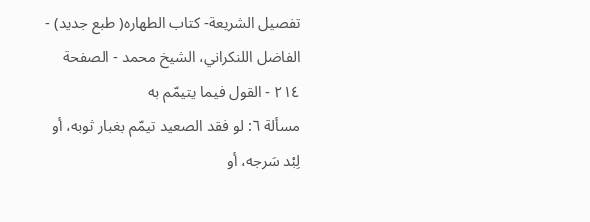تفصيل الشريعة- كتاب الطهاره( طبع جديد) - الفاضل اللنكراني، الشيخ محمد - الصفحة ٢١٤ - القول فيما يتيمّم به
مسألة ٦: لو فقد الصعيد تيمّم بغبار ثوبه، أو لِبْد سَرجه، أو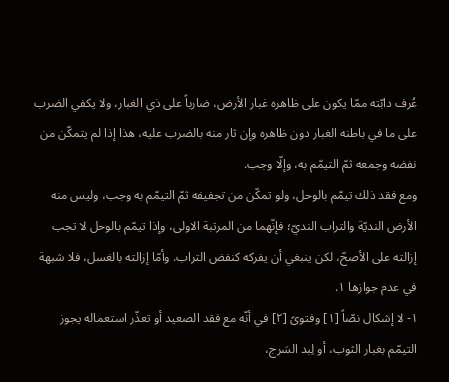عُرف دابّته ممّا يكون على ظاهره غبار الأرض، ضارباً على ذي الغبار، ولا يكفي الضرب على ما في باطنه الغبار دون ظاهره وإن ثار منه بالضرب عليه، هذا إذا لم يتمكّن من نفضه وجمعه ثمّ التيمّم به، وإلّا وجب.
ومع فقد ذلك تيمّم بالوحل، ولو تمكّن من تجفيفه ثمّ التيمّم به وجب، وليس منه الأرض النديّة والتراب النديّ؛ فإنّهما من المرتبة الاولى، وإذا تيمّم بالوحل لا تجب إزالته على الأصحّ، لكن ينبغي أن يفركه كنفض التراب. وأمّا إزالته بالغسل، فلا شبهة في عدم جوازها ١.
١- لا إشكال نصّاً [١] وفتوىً [٢] في أنّه مع فقد الصعيد أو تعذّر استعماله يجوز التيمّم بغبار الثوب، أو لِبد السَرج،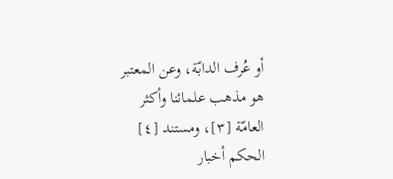أو عُرف الدابّة، وعن المعتبر هو مذهب علمائنا وأكثر العامّة [٣]، ومستند [٤] الحكم أخبار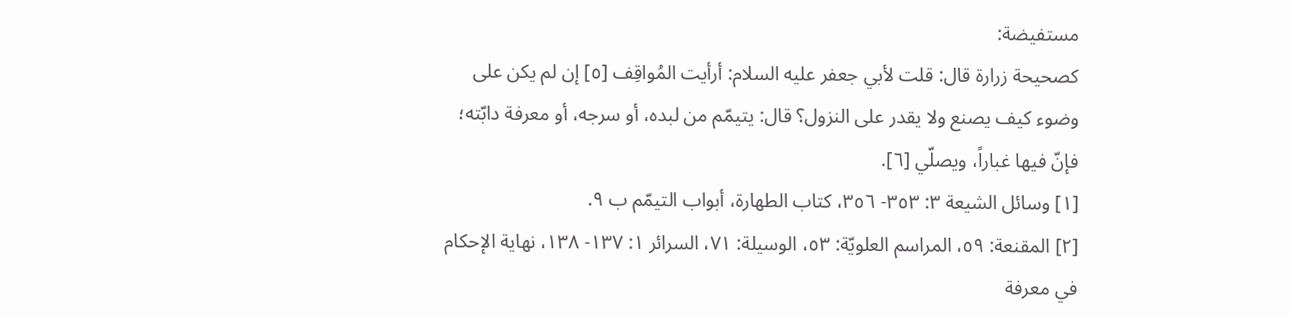مستفيضة:
كصحيحة زرارة قال: قلت لأبي جعفر عليه السلام: أرأيت المُواقِف [٥] إن لم يكن على وضوء كيف يصنع ولا يقدر على النزول؟ قال: يتيمّم من لبده، أو سرجه، أو معرفة دابّته؛ فإنّ فيها غباراً، ويصلّي [٦].
[١] وسائل الشيعة ٣: ٣٥٣- ٣٥٦، كتاب الطهارة، أبواب التيمّم ب ٩.
[٢] المقنعة: ٥٩، المراسم العلويّة: ٥٣، الوسيلة: ٧١، السرائر ١: ١٣٧- ١٣٨، نهاية الإحكام في معرفة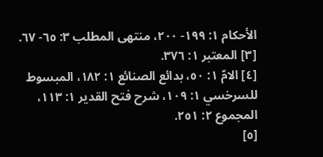الأحكام ١: ١٩٩- ٢٠٠، منتهى المطلب ٣: ٦٥- ٦٧.
[٣] المعتبر ١: ٣٧٦.
[٤] الامّ ١: ٥٠، بدائع الصنائع ١: ١٨٢، المبسوط للسرخسي ١: ١٠٩، شرح فتح القدير ١: ١١٣، المجموع ٢: ٢٥١.
[٥]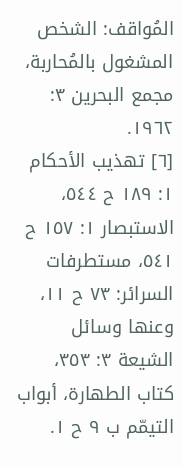المُواقف: الشخص المشغول بالمُحاربة، مجمع البحرين ٣: ١٩٦٢.
[٦] تهذيب الأحكام ١: ١٨٩ ح ٥٤٤، الاستبصار ١: ١٥٧ ح ٥٤١، مستطرفات السرائر: ٧٣ ح ١١، وعنها وسائل الشيعة ٣: ٣٥٣، كتاب الطهارة، أبواب التيمّم ب ٩ ح ١.